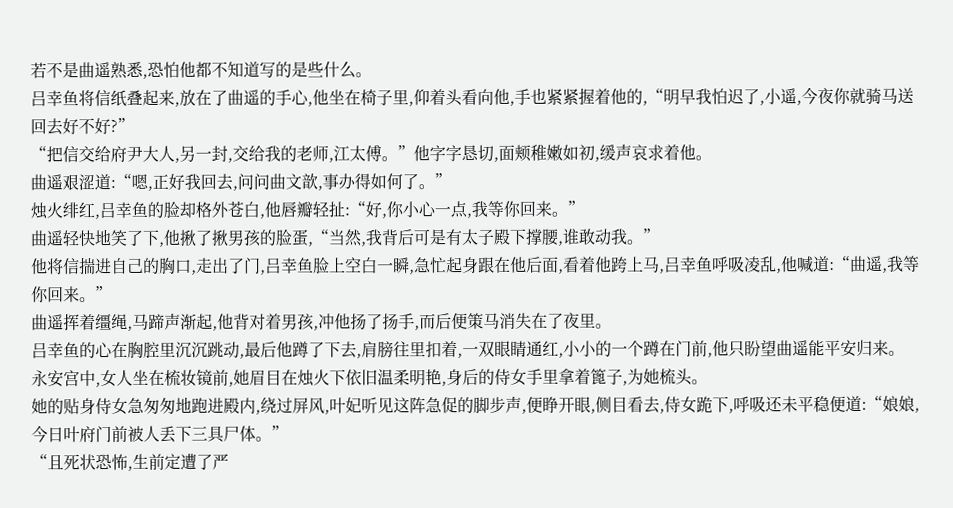若不是曲遥熟悉,恐怕他都不知道写的是些什么。
吕幸鱼将信纸叠起来,放在了曲遥的手心,他坐在椅子里,仰着头看向他,手也紧紧握着他的,“明早我怕迟了,小遥,今夜你就骑马送回去好不好?”
“把信交给府尹大人,另一封,交给我的老师,江太傅。”他字字恳切,面颊稚嫩如初,缓声哀求着他。
曲遥艰涩道:“嗯,正好我回去,问问曲文歆,事办得如何了。”
烛火绯红,吕幸鱼的脸却格外苍白,他唇瓣轻扯:“好,你小心一点,我等你回来。”
曲遥轻快地笑了下,他揪了揪男孩的脸蛋,“当然,我背后可是有太子殿下撑腰,谁敢动我。”
他将信揣进自己的胸口,走出了门,吕幸鱼脸上空白一瞬,急忙起身跟在他后面,看着他跨上马,吕幸鱼呼吸凌乱,他喊道:“曲遥,我等你回来。”
曲遥挥着缰绳,马蹄声渐起,他背对着男孩,冲他扬了扬手,而后便策马消失在了夜里。
吕幸鱼的心在胸腔里沉沉跳动,最后他蹲了下去,肩膀往里扣着,一双眼睛通红,小小的一个蹲在门前,他只盼望曲遥能平安归来。
永安宫中,女人坐在梳妆镜前,她眉目在烛火下依旧温柔明艳,身后的侍女手里拿着篦子,为她梳头。
她的贴身侍女急匆匆地跑进殿内,绕过屏风,叶妃听见这阵急促的脚步声,便睁开眼,侧目看去,侍女跪下,呼吸还未平稳便道:“娘娘,今日叶府门前被人丢下三具尸体。”
“且死状恐怖,生前定遭了严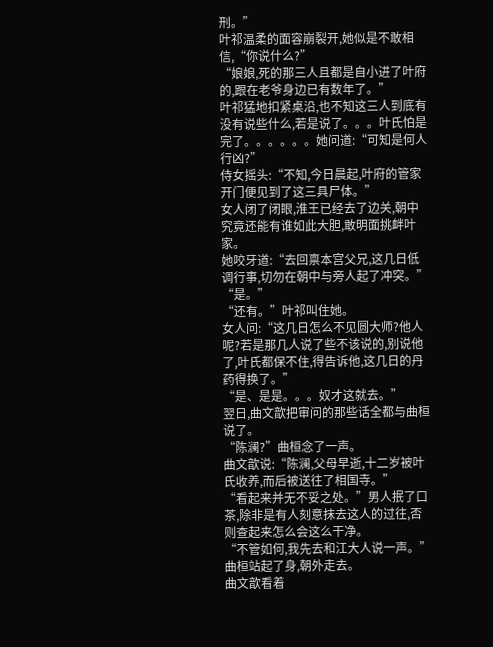刑。”
叶祁温柔的面容崩裂开,她似是不敢相信,“你说什么?”
“娘娘,死的那三人且都是自小进了叶府的,跟在老爷身边已有数年了。”
叶祁猛地扣紧桌沿,也不知这三人到底有没有说些什么,若是说了。。。叶氏怕是完了。。。。。。她问道:“可知是何人行凶?”
侍女摇头:“不知,今日晨起,叶府的管家开门便见到了这三具尸体。”
女人闭了闭眼,淮王已经去了边关,朝中究竟还能有谁如此大胆,敢明面挑衅叶家。
她咬牙道:“去回禀本宫父兄,这几日低调行事,切勿在朝中与旁人起了冲突。”
“是。”
“还有。”叶祁叫住她。
女人问:“这几日怎么不见圆大师?他人呢?若是那几人说了些不该说的,别说他了,叶氏都保不住,得告诉他,这几日的丹药得换了。”
“是、是是。。。奴才这就去。”
翌日,曲文歆把审问的那些话全都与曲桓说了。
“陈澜?”曲桓念了一声。
曲文歆说:“陈澜,父母早逝,十二岁被叶氏收养,而后被送往了相国寺。”
“看起来并无不妥之处。”男人抿了口茶,除非是有人刻意抹去这人的过往,否则查起来怎么会这么干净。
“不管如何,我先去和江大人说一声。”曲桓站起了身,朝外走去。
曲文歆看着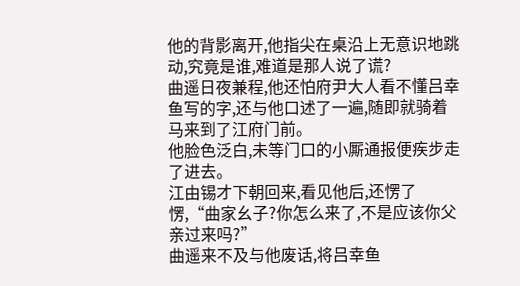他的背影离开,他指尖在桌沿上无意识地跳动,究竟是谁,难道是那人说了谎?
曲遥日夜兼程,他还怕府尹大人看不懂吕幸鱼写的字,还与他口述了一遍,随即就骑着马来到了江府门前。
他脸色泛白,未等门口的小厮通报便疾步走了进去。
江由锡才下朝回来,看见他后,还愣了愣,“曲家幺子?你怎么来了,不是应该你父亲过来吗?”
曲遥来不及与他废话,将吕幸鱼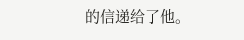的信递给了他。